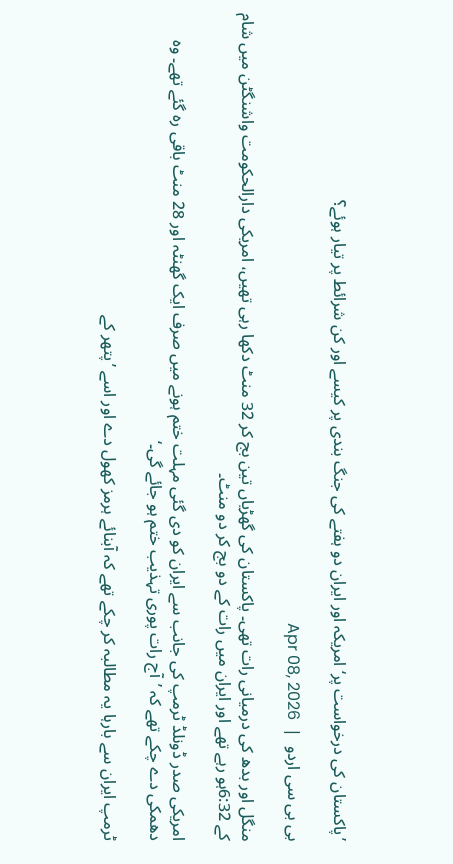’پاکستان کی درخواست پر‘ امریکہ اور ایران دو ہفتے کی جنگ بندی پر کیسے اور کن شرائط پر تیار ہوئے؟

بی بی سی اردو  |  Apr 08, 2026

منگل اور بدھ کی درمیانی رات تھی۔ پاکستان کی گھڑیاں تین بج کر 32 منٹ دکھا رہی تھیں، امریکی دارالحکومت واشنگٹن میں شام کے 6:32ہو رہے تھے اور ایران میں رات کے دو بج کر دو منٹ۔

امریکی صدر ڈونلڈ ٹرمپ کی جانب سے ایران کو دی گئی مہلت ختم ہونے میں صرف ایک گھنٹہ اور 28 منٹ باقی رہ گئے تھے۔ وہ دھمکی دے چکے تھے کہ ’آج رات پوری تہذیب ختم ہو جائے گی۔‘

ٹرمپ ایران سے بارہا یہ مطالبہ کر چکے تھے کہ آبنائے ہرمز کھول دے اور اسے ’پتھر کے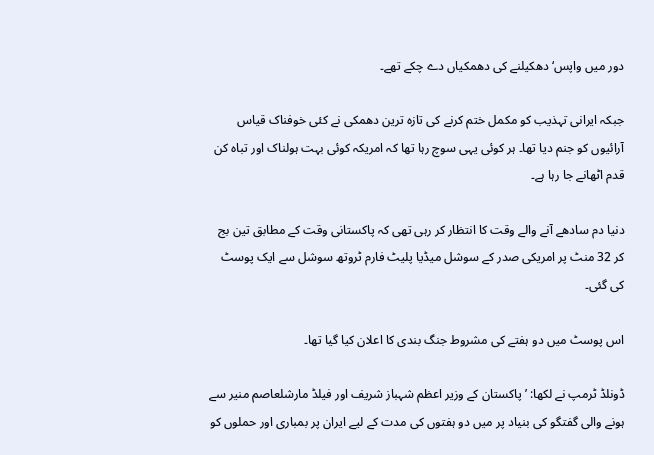دور میں واپس‘ دھکیلنے کی دھمکیاں دے چکے تھے۔

جبکہ ایرانی تہذیب کو مکمل ختم کرنے کی تازہ ترین دھمکی نے کئی خوفناک قیاس آرائیوں کو جنم دیا تھا۔ ہر کوئی یہی سوچ رہا تھا کہ امریکہ کوئی بہت ہولناک اور تباہ کن قدم اٹھانے جا رہا ہے۔

دنیا دم سادھے آنے والے وقت کا انتظار کر رہی تھی کہ پاکستانی وقت کے مطابق تین بج کر 32 منٹ پر امریکی صدر کے سوشل میڈیا پلیٹ فارم ٹروتھ سوشل سے ایک پوسٹ کی گئی۔

اس پوسٹ میں دو ہفتے کی مشروط جنگ بندی کا اعلان کیا گیا تھا۔

ڈونلڈ ٹرمپ نے لکھا: ’پاکستان کے وزیر اعظم شہباز شریف اور فیلڈ مارشلعاصم منیر سے ہونے والی گفتگو کی بنیاد پر میں دو ہفتوں کی مدت کے لیے ایران پر بمباری اور حملوں کو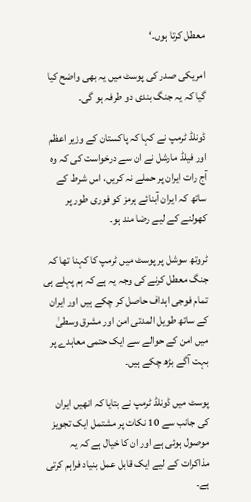معطل کرتا ہوں۔‘

امریکی صدر کی پوسٹ میں یہ بھی واضح کیا گیا کہ یہ جنگ بندی دو طرفہ ہو گی۔

ڈونلڈ ٹرمپ نے کہا کہ پاکستان کے وزیر اعظم اور فیلڈ مارشل نے ان سے درخواست کی کہ وہ آج رات ایران پر حملے نہ کریں، اس شرط کے ساتھ کہ ایران آبنائے ہرمز کو فوری طور پر کھولنے کے لیے رضا مند ہو۔

ٹروتھ سوشل پر پوسٹ میں ٹرمپ کا کہنا تھا کہ جنگ معطل کرنے کی وجہ یہ ہے کہ ہم پہلے ہی تمام فوجی اہداف حاصل کر چکے ہیں اور ایران کے ساتھ طویل المدتی امن اور مشرق وسطیٰ میں امن کے حوالے سے ایک حتمی معاہدے پر بہت آگے بڑھ چکے ہیں۔

پوسٹ میں ڈونلڈ ٹرمپ نے بتایا کہ انھیں ایران کی جانب سے 10 نکات پر مشتمل ایک تجویز موصول ہوئی ہے اور ان کا خیال ہے کہ یہ مذاکرات کے لیے ایک قابل عمل بنیاد فراہم کرتی ہے۔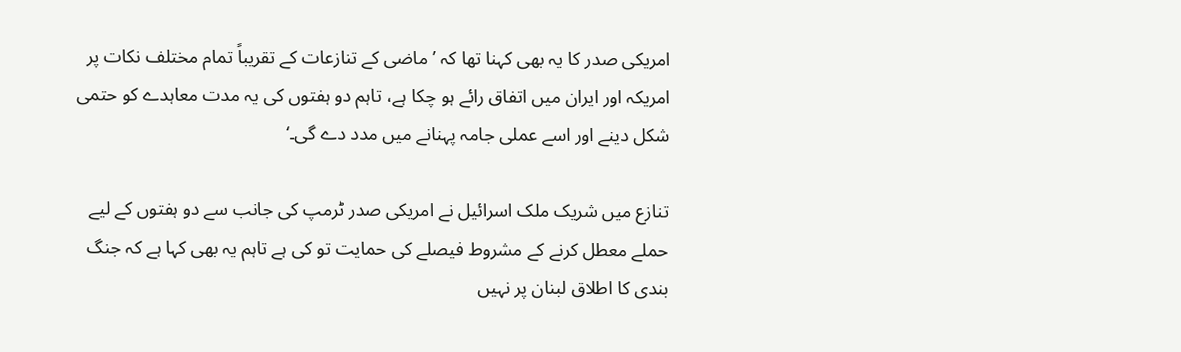امریکی صدر کا یہ بھی کہنا تھا کہ ’ماضی کے تنازعات کے تقریباً تمام مختلف نکات پر امریکہ اور ایران میں اتفاق رائے ہو چکا ہے، تاہم دو ہفتوں کی یہ مدت معاہدے کو حتمی شکل دینے اور اسے عملی جامہ پہنانے میں مدد دے گی۔‘

تنازع میں شریک ملک اسرائیل نے امریکی صدر ٹرمپ کی جانب سے دو ہفتوں کے لیے حملے معطل کرنے کے مشروط فیصلے کی حمایت تو کی ہے تاہم یہ بھی کہا ہے کہ جنگ بندی کا اطلاق لبنان پر نہیں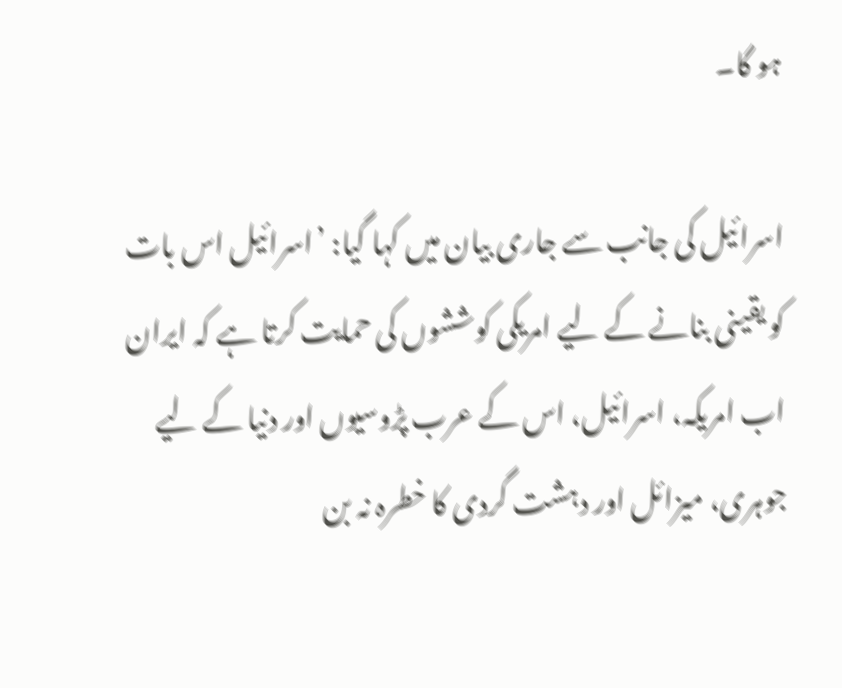ہو گا۔

اسرائیل کی جانب سے جاری بیان میں کہا گیا: ’اسرائیل اس بات کو یقینی بنانے کے لیے امریکی کوششوں کی حمایت کرتا ہے کہ ایران اب امریکہ، اسرائیل، اس کے عرب پڑوسیوں اور دنیا کے لیے جوہری، میزائل اور دہشت گردی کا خطرہ نہ بن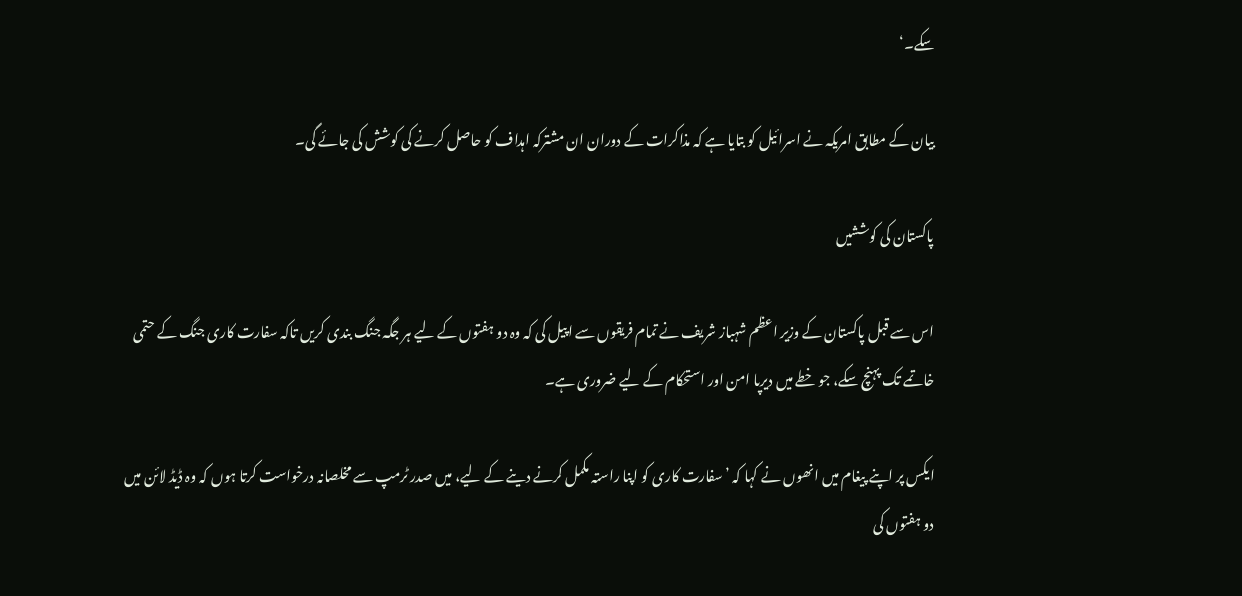سکے۔‘

بیان کے مطابق امریکہ نے اسرائیل کو بتایا ہے کہ مذاکرات کے دوران ان مشترکہ اہداف کو حاصل کرنے کی کوشش کی جائے گی۔

پاکستان کی کوششیں

اس سے قبل پاکستان کے وزیر اعظم شہباز شریف نے تمام فریقوں سے اپیل کی کہ وہ دو ہفتوں کے لیے ہر جگہ جنگ بندی کریں تاکہ سفارت کاری جنگ کے حتمی خاتمے تک پہنچ سکے، جو خطے میں دیرپا امن اور استحکام کے لیے ضروری ہے۔

ایکس پر اپنے پیغام میں انھوں نے کہا کہ ’سفارت کاری کو اپنا راستہ مکمل کرنے دینے کے لیے، میں صدر ٹرمپ سے مخلصانہ درخواست کرتا ہوں کہ وہ ڈیڈ لائن میں دو ہفتوں کی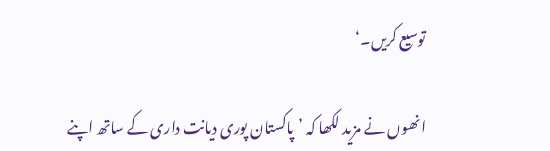توسیع کریں۔‘

انھوں نے مزید لکھا کہ ’پاکستان پوری دیانت داری کے ساتھ اپنے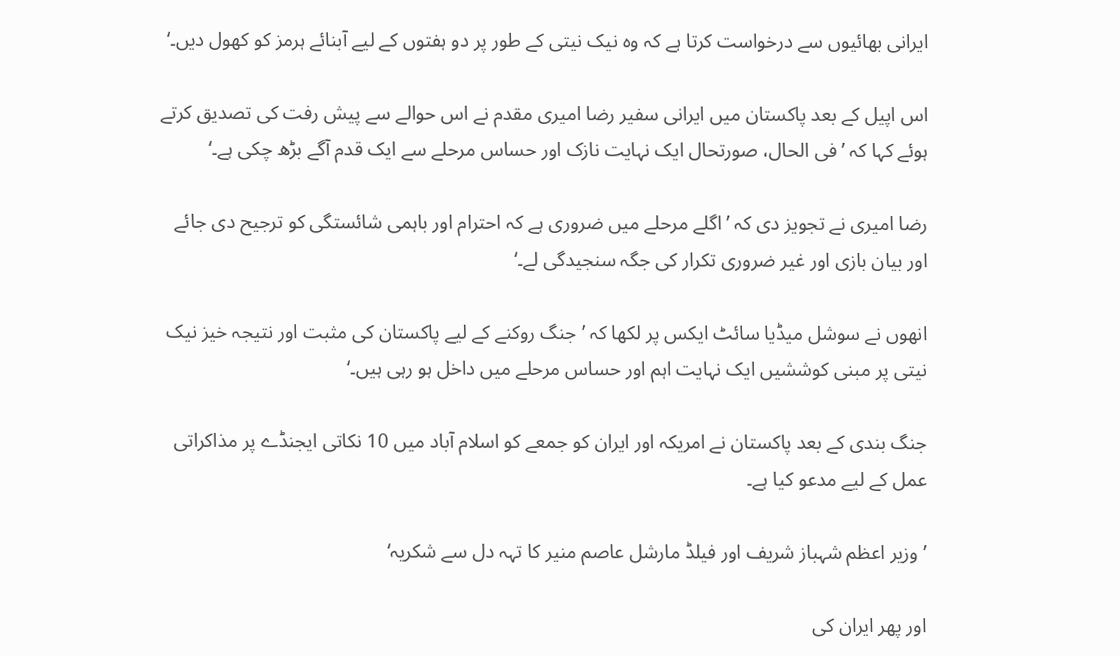ایرانی بھائیوں سے درخواست کرتا ہے کہ وہ نیک نیتی کے طور پر دو ہفتوں کے لیے آبنائے ہرمز کو کھول دیں۔‘

اس اپیل کے بعد پاکستان میں ایرانی سفیر رضا امیری مقدم نے اس حوالے سے پیش رفت کی تصدیق کرتے ہوئے کہا کہ ’فی الحال، صورتحال ایک نہایت نازک اور حساس مرحلے سے ایک قدم آگے بڑھ چکی ہے۔‘

رضا امیری نے تجویز دی کہ ’اگلے مرحلے میں ضروری ہے کہ احترام اور باہمی شائستگی کو ترجیح دی جائے اور بیان بازی اور غیر ضروری تکرار کی جگہ سنجیدگی لے۔‘

انھوں نے سوشل میڈیا سائٹ ایکس پر لکھا کہ ’جنگ روکنے کے لیے پاکستان کی مثبت اور نتیجہ خیز نیک نیتی پر مبنی کوششیں ایک نہایت اہم اور حساس مرحلے میں داخل ہو رہی ہیں۔‘

جنگ بندی کے بعد پاکستان نے امریکہ اور ایران کو جمعے کو اسلام آباد میں 10 نکاتی ایجنڈے پر مذاکراتی عمل کے لیے مدعو کیا ہے۔

’وزیر اعظم شہباز شریف اور فیلڈ مارشل عاصم منیر کا تہہ دل سے شکریہ‘

اور پھر ایران کی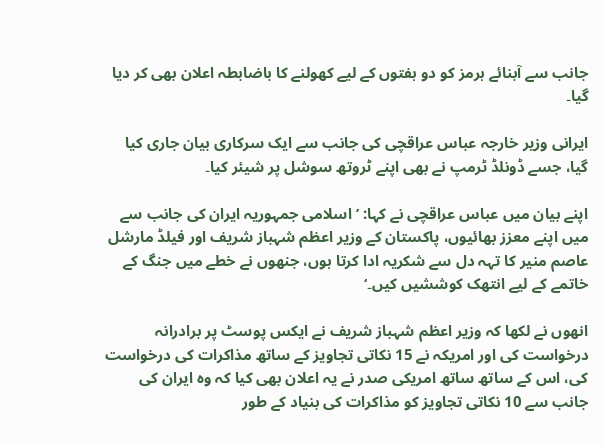جانب سے آبنائے ہرمز کو دو ہفتوں کے لیے کھولنے کا باضابطہ اعلان بھی کر دیا گیا۔

ایرانی وزیر خارجہ عباس عراقچی کی جانب سے ایک سرکاری بیان جاری کیا گیا، جسے ڈونلڈ ٹرمپ نے بھی اپنے ٹروتھ سوشل پر شیئر کیا۔

اپنے بیان میں عباس عراقچی نے کہا: ’اسلامی جمہوریہ ایران کی جانب سے میں اپنے معزز بھائیوں، پاکستان کے وزیر اعظم شہباز شریف اور فیلڈ مارشل عاصم منیر کا تہہ دل سے شکریہ ادا کرتا ہوں، جنھوں نے خطے میں جنگ کے خاتمے کے لیے انتھک کوششیں کیں۔‘

انھوں نے لکھا کہ وزیر اعظم شہباز شریف نے ایکس پوسٹ پر برادرانہ درخواست کی اور امریکہ نے 15 نکاتی تجاویز کے ساتھ مذاکرات کی درخواست کی، اس کے ساتھ ساتھ امریکی صدر نے یہ اعلان بھی کیا کہ وہ ایران کی جانب سے 10 نکاتی تجاویز کو مذاکرات کی بنیاد کے طور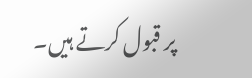پر قبول کرتے ہیں۔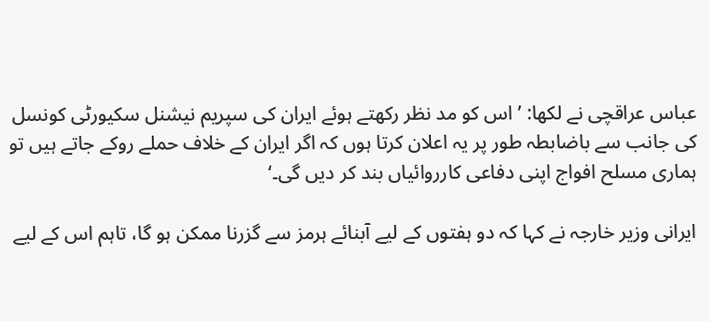عباس عراقچی نے لکھا: ’اس کو مد نظر رکھتے ہوئے ایران کی سپریم نیشنل سکیورٹی کونسل کی جانب سے باضابطہ طور پر یہ اعلان کرتا ہوں کہ اگر ایران کے خلاف حملے روکے جاتے ہیں تو ہماری مسلح افواج اپنی دفاعی کارروائیاں بند کر دیں گی۔‘

ایرانی وزیر خارجہ نے کہا کہ دو ہفتوں کے لیے آبنائے ہرمز سے گزرنا ممکن ہو گا، تاہم اس کے لیے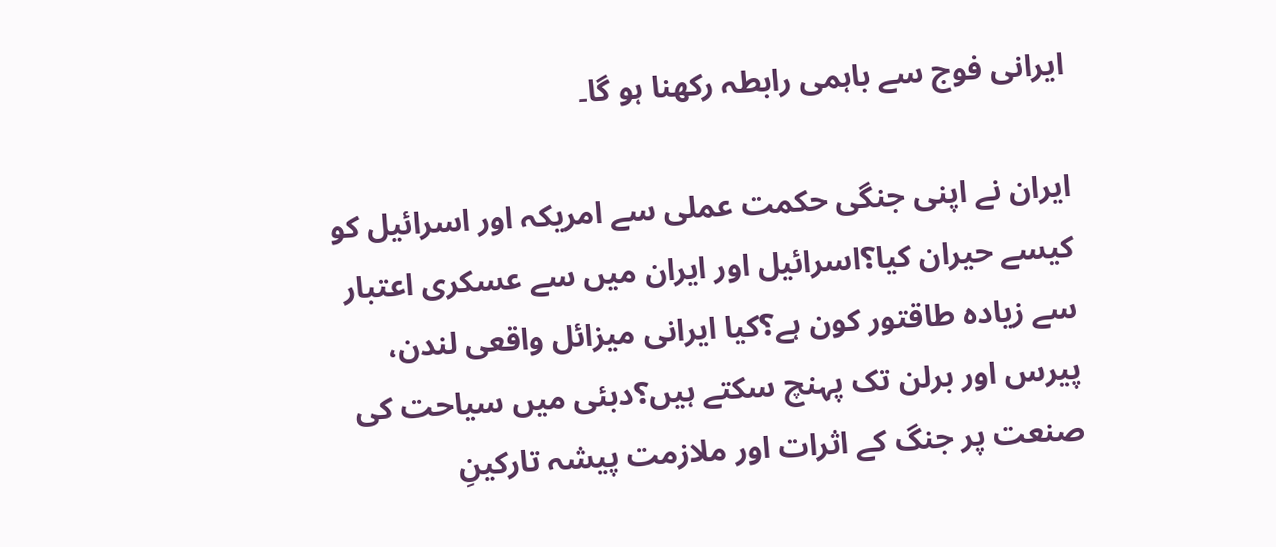ایرانی فوج سے باہمی رابطہ رکھنا ہو گا۔

ایران نے اپنی جنگی حکمت عملی سے امریکہ اور اسرائیل کو کیسے حیران کیا؟اسرائیل اور ایران میں سے عسکری اعتبار سے زیادہ طاقتور کون ہے؟کیا ایرانی میزائل واقعی لندن، پیرس اور برلن تک پہنچ سکتے ہیں؟دبئی میں سیاحت کی صنعت پر جنگ کے اثرات اور ملازمت پیشہ تارکینِ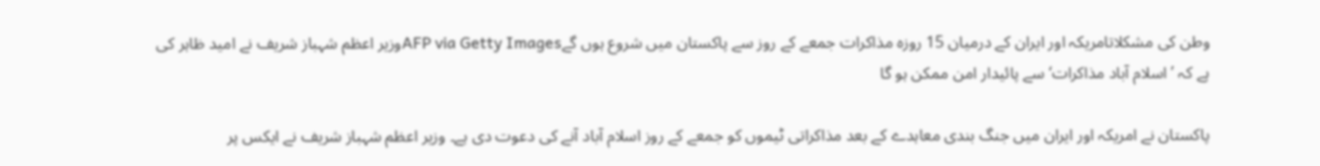وطن کی مشکلاتامریکہ اور ایران کے درمیان 15 روزہ مذاکرات جمعے کے روز سے پاکستان میں شروع ہوں گےAFP via Getty Imagesوزیر اعظم شہباز شریف نے امید ظاہر کی ہے کہ ’اسلام آباد مذاکرات‘ سے پائیدار امن ممکن ہو گا

پاکستان نے امریکہ اور ایران میں جنگ بندی معاہدے کے بعد مذاکراتی ٹیموں کو جمعے کے روز اسلام آباد آنے کی دعوت دی ہے۔ وزیر اعظم شہباز شریف نے ایکس پر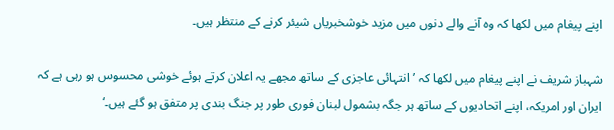اپنے پیغام میں لکھا کہ وہ آنے والے دنوں میں مزید خوشخبریاں شیئر کرنے کے منتظر ہیں۔

شہباز شریف نے اپنے پیغام میں لکھا کہ ’انتہائی عاجزی کے ساتھ مجھے یہ اعلان کرتے ہوئے خوشی محسوس ہو رہی ہے کہ ایران اور امریکہ، اپنے اتحادیوں کے ساتھ ہر جگہ بشمول لبنان فوری طور پر جنگ بندی پر متفق ہو گئے ہیں۔‘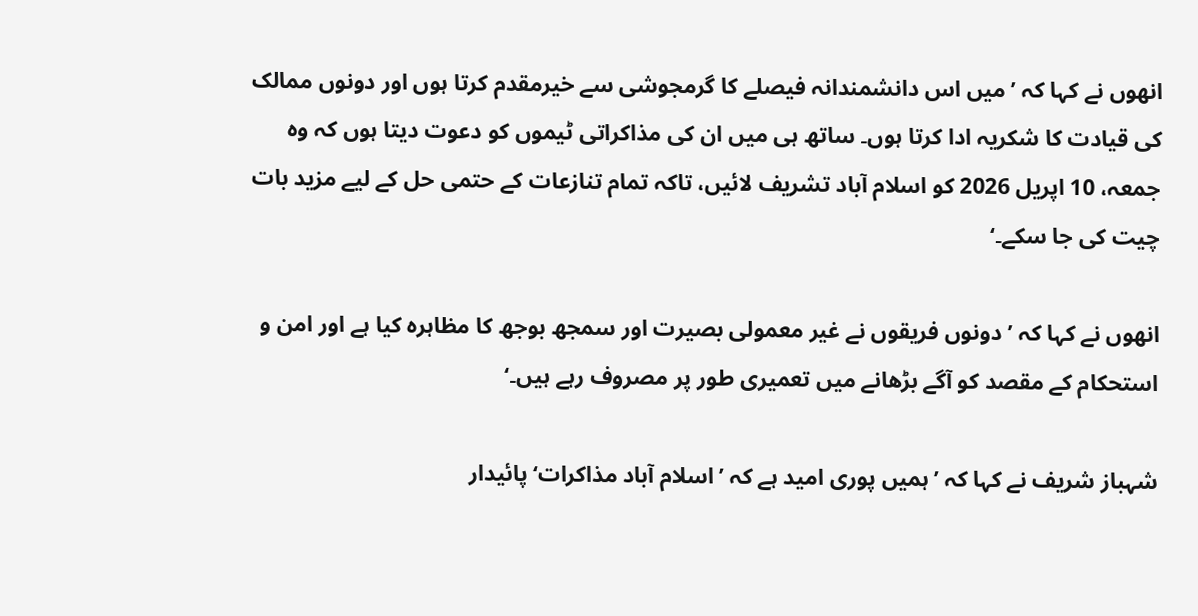انھوں نے کہا کہ ’میں اس دانشمندانہ فیصلے کا گرمجوشی سے خیرمقدم کرتا ہوں اور دونوں ممالک کی قیادت کا شکریہ ادا کرتا ہوں۔ ساتھ ہی میں ان کی مذاکراتی ٹیموں کو دعوت دیتا ہوں کہ وہ جمعہ، 10 اپریل 2026 کو اسلام آباد تشریف لائیں، تاکہ تمام تنازعات کے حتمی حل کے لیے مزید بات چیت کی جا سکے۔‘

انھوں نے کہا کہ ’دونوں فریقوں نے غیر معمولی بصیرت اور سمجھ بوجھ کا مظاہرہ کیا ہے اور امن و استحکام کے مقصد کو آگے بڑھانے میں تعمیری طور پر مصروف رہے ہیں۔‘

شہباز شریف نے کہا کہ ’ہمیں پوری امید ہے کہ ’اسلام آباد مذاکرات‘ پائیدار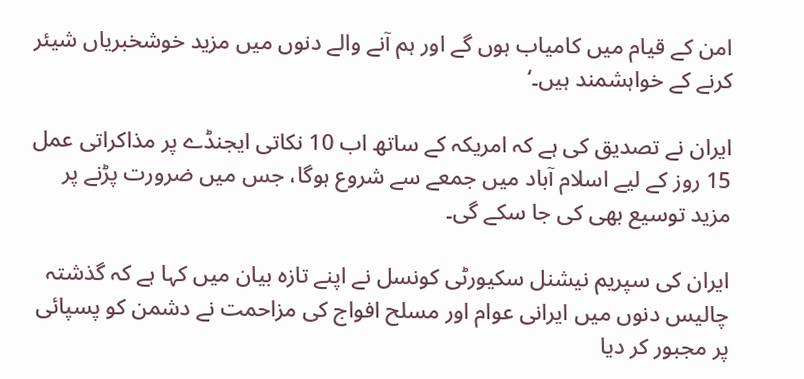امن کے قیام میں کامیاب ہوں گے اور ہم آنے والے دنوں میں مزید خوشخبریاں شیئر کرنے کے خواہشمند ہیں۔‘

ایران نے تصدیق کی ہے کہ امریکہ کے ساتھ اب 10 نکاتی ایجنڈے پر مذاکراتی عمل 15 روز کے لیے اسلام آباد میں جمعے سے شروع ہوگا، جس میں ضرورت پڑنے پر مزید توسیع بھی کی جا سکے گی۔

ایران کی سپریم نیشنل سکیورٹی کونسل نے اپنے تازہ بیان میں کہا ہے کہ گذشتہ چالیس دنوں میں ایرانی عوام اور مسلح افواج کی مزاحمت نے دشمن کو پسپائی پر مجبور کر دیا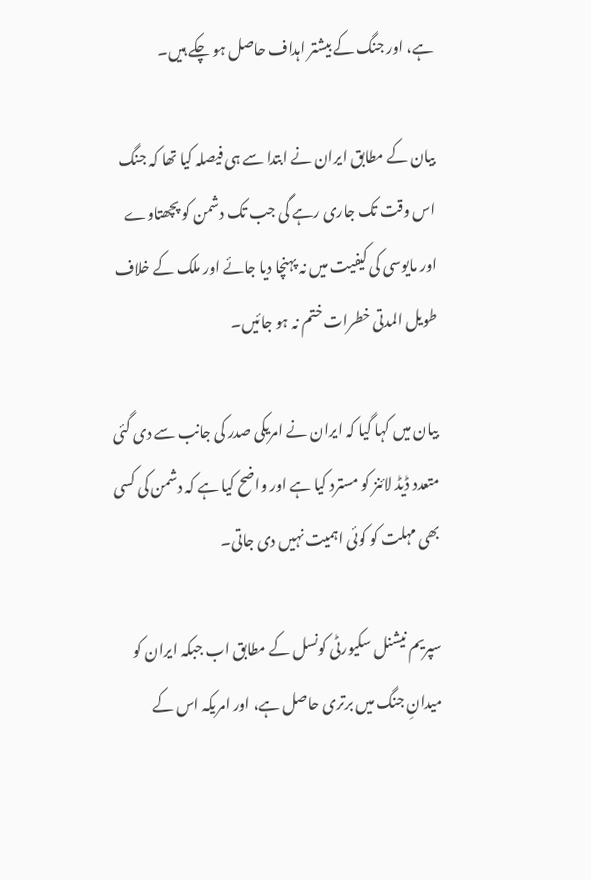ہے، اور جنگ کے بیشتر اہداف حاصل ہو چکے ہیں۔

بیان کے مطابق ایران نے ابتدا سے ہی فیصلہ کیا تھا کہ جنگ اس وقت تک جاری رہے گی جب تک دشمن کو پچھتاوے اور مایوسی کی کیفیت میں نہ پہنچا دیا جائے اور ملک کے خلاف طویل المدتی خطرات ختم نہ ہو جائیں۔

بیان میں کہا گیا کہ ایران نے امریکی صدر کی جانب سے دی گئی متعدد ڈیڈ لائنز کو مسترد کیا ہے اور واضح کیا ہے کہ دشمن کی کسی بھی مہلت کو کوئی اہمیت نہیں دی جاتی۔

سپریم نیشنل سکیورٹی کونسل کے مطابق اب جبکہ ایران کو میدانِ جنگ میں برتری حاصل ہے، اور امریکہ اس کے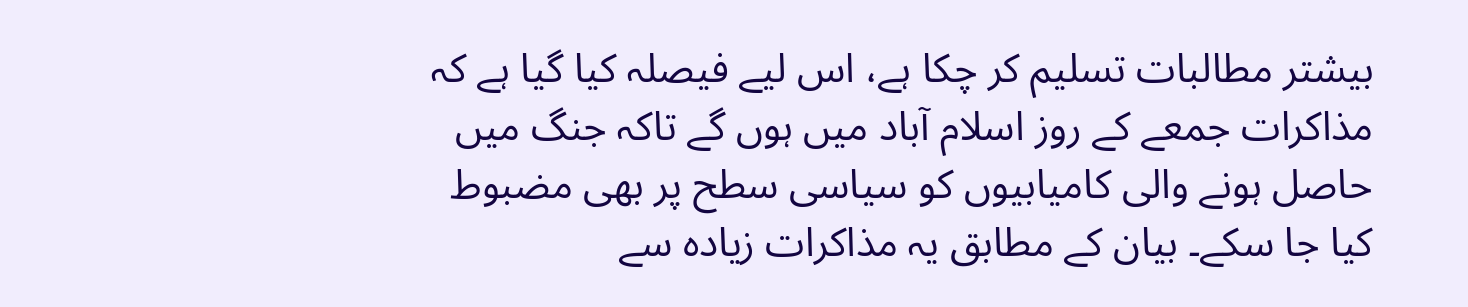بیشتر مطالبات تسلیم کر چکا ہے، اس لیے فیصلہ کیا گیا ہے کہ مذاکرات جمعے کے روز اسلام آباد میں ہوں گے تاکہ جنگ میں حاصل ہونے والی کامیابیوں کو سیاسی سطح پر بھی مضبوط کیا جا سکے۔ بیان کے مطابق یہ مذاکرات زیادہ سے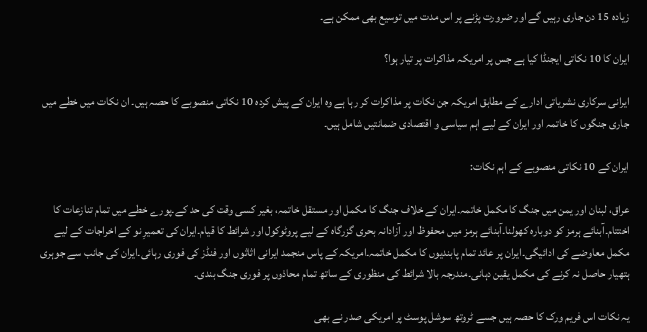زیادہ 15 دن جاری رہیں گے اور ضرورت پڑنے پر اس مدت میں توسیع بھی ممکن ہے۔

ایران کا 10 نکاتی ایجنڈا کیا ہے جس پر امریکہ مذاکرات پر تیار ہوا؟

ایرانی سرکاری نشریاتی ادارے کے مطابق امریکہ جن نکات پر مذاکرات کر رہا ہے وہ ایران کے پیش کردہ 10 نکاتی منصوبے کا حصہ ہیں۔ ان نکات میں خطے میں جاری جنگوں کا خاتمہ اور ایران کے لیے اہم سیاسی و اقتصادی ضمانتیں شامل ہیں۔

ایران کے 10 نکاتی منصوبے کے اہم نکات:

عراق، لبنان اور یمن میں جنگ کا مکمل خاتمہ۔ایران کے خلاف جنگ کا مکمل اور مستقل خاتمہ، بغیر کسی وقت کی حد کے۔پورے خطے میں تمام تنازعات کا اختتام۔آبنائے ہرمز کو دوبارہ کھولنا۔آبنائے ہرمز میں محفوظ اور آزادانہ بحری گزرگاہ کے لیے پروٹوکول اور شرائط کا قیام۔ایران کی تعمیرِ نو کے اخراجات کے لیے مکمل معاوضے کی ادائیگی۔ایران پر عائد تمام پابندیوں کا مکمل خاتمہ۔امریکہ کے پاس منجمد ایرانی اثاثوں اور فنڈز کی فوری رہائی۔ایران کی جانب سے جوہری ہتھیار حاصل نہ کرنے کی مکمل یقین دہانی۔مندرجہ بالا شرائط کی منظوری کے ساتھ تمام محاذوں پر فوری جنگ بندی۔

یہ نکات اس فریم ورک کا حصہ ہیں جسے ٹروتھ سوشل پوسٹ پر امریکی صدر نے بھی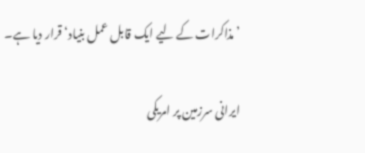’مذاکرات کے لیے ایک قابل عمل بنیاد‘ قرار دیا ہے۔

ایرانی سرزمین پر امریکی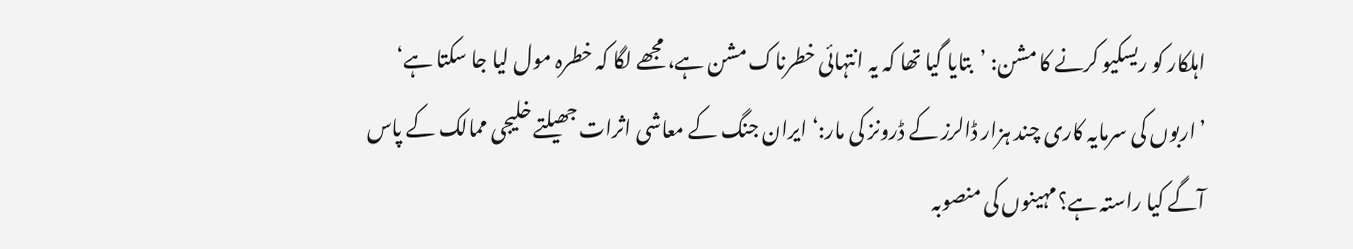اہلکار کو ریسکیو کرنے کا مشن: ’بتایا گیا تھا کہ یہ انتہائی خطرناک مشن ہے، مجھے لگا کہ خطرہ مول لیا جا سکتا ہے‘ ’اربوں کی سرمایہ کاری چند ہزار ڈالرز کے ڈرونز کی مار:‘ ایران جنگ کے معاشی اثرات جھیلتے خلیجی ممالک کے پاس آگے کیا راستہ ہے؟مہینوں کی منصوبہ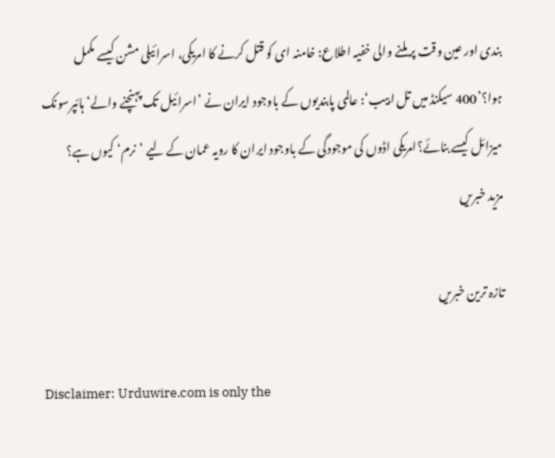بندی اور عین وقت پر ملنے والی خفیہ اطلاع: خامنہ ای کو قتل کرنے کا امریکی، اسرائیلی مشن کیسے مکمل ہوا؟’400 سیکنڈ میں تل ابیب‘: عالمی پابندیوں کے باوجود ایران نے ’اسرائیل تک پہنچنے والے‘ ہائپرسونک میزائل کیسے بنائے؟امریکی اڈوں کی موجودگی کے باوجود ایران کا رویہ عمان کے لیے ’نرم‘ کیوں ہے؟
مزید خبریں

تازہ ترین خبریں

Disclaimer: Urduwire.com is only the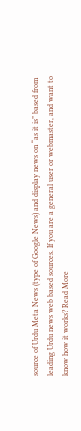source of Urdu Meta News (type of Google News) and display news on “as it is” based from leading Urdu news web based sources. If you are a general user or webmaster, and want to know how it works? Read More